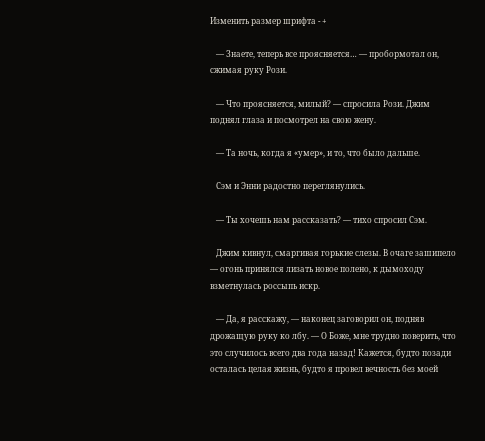Изменить размер шрифта - +

   — Знаете, теперь все проясняется… — пробормотал он, сжимая руку Рози.

   — Что проясняется, милый? — спросила Рози. Джим поднял глаза и посмотрел на свою жену.

   — Та ночь, когда я «умер», и то, что было дальше.

   Сэм и Энни радостно переглянулись.

   — Ты хочешь нам рассказать? — тихо спросил Сэм.

   Джим кивнул, смаргивая горькие слезы. В очаге зашипело — огонь принялся лизать новое полено, к дымоходу взметнулась россыпь искр.

   — Да, я расскажу, — наконец заговорил он, подняв дрожащую руку ко лбу. — О Боже, мне трудно поверить, что это случилось всего два года назад! Кажется, будто позади осталась целая жизнь, будто я провел вечность без моей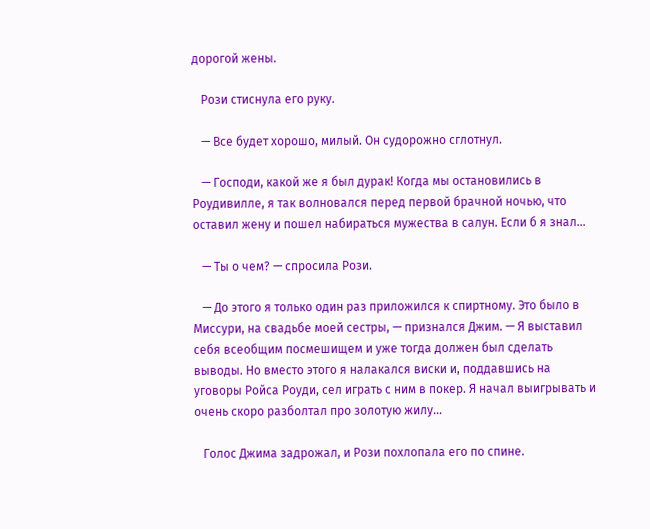дорогой жены.

   Рози стиснула его руку.

   — Все будет хорошо, милый. Он судорожно сглотнул.

   — Господи, какой же я был дурак! Когда мы остановились в Роудивилле, я так волновался перед первой брачной ночью, что оставил жену и пошел набираться мужества в салун. Если б я знал…

   — Ты о чем? — спросила Рози.

   — До этого я только один раз приложился к спиртному. Это было в Миссури, на свадьбе моей сестры, — признался Джим. — Я выставил себя всеобщим посмешищем и уже тогда должен был сделать выводы. Но вместо этого я налакался виски и, поддавшись на уговоры Ройса Роуди, сел играть с ним в покер. Я начал выигрывать и очень скоро разболтал про золотую жилу…

   Голос Джима задрожал, и Рози похлопала его по спине.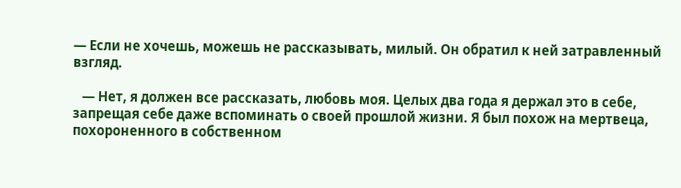— Если не хочешь, можешь не рассказывать, милый. Он обратил к ней затравленный взгляд.

   — Нет, я должен все рассказать, любовь моя. Целых два года я держал это в себе, запрещая себе даже вспоминать о своей прошлой жизни. Я был похож на мертвеца, похороненного в собственном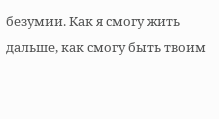безумии. Как я смогу жить дальше, как смогу быть твоим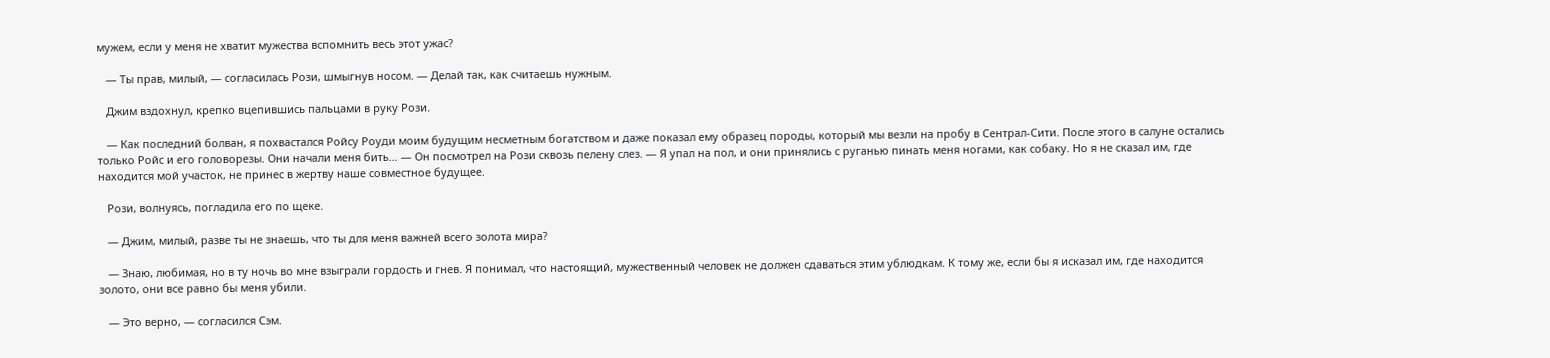мужем, если у меня не хватит мужества вспомнить весь этот ужас?

   — Ты прав, милый, — согласилась Рози, шмыгнув носом. — Делай так, как считаешь нужным.

   Джим вздохнул, крепко вцепившись пальцами в руку Рози.

   — Как последний болван, я похвастался Ройсу Роуди моим будущим несметным богатством и даже показал ему образец породы, который мы везли на пробу в Сентрал-Сити. После этого в салуне остались только Ройс и его головорезы. Они начали меня бить… — Он посмотрел на Рози сквозь пелену слез. — Я упал на пол, и они принялись с руганью пинать меня ногами, как собаку. Но я не сказал им, где находится мой участок, не принес в жертву наше совместное будущее.

   Рози, волнуясь, погладила его по щеке.

   — Джим, милый, разве ты не знаешь, что ты для меня важней всего золота мира?

   — Знаю, любимая, но в ту ночь во мне взыграли гордость и гнев. Я понимал, что настоящий, мужественный человек не должен сдаваться этим ублюдкам. К тому же, если бы я исказал им, где находится золото, они все равно бы меня убили.

   — Это верно, — согласился Сэм.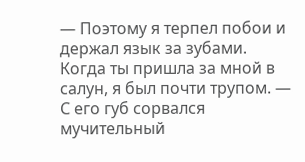— Поэтому я терпел побои и держал язык за зубами. Когда ты пришла за мной в салун, я был почти трупом. — С его губ сорвался мучительный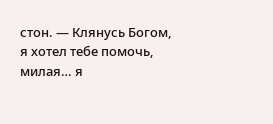стон. — Клянусь Богом, я хотел тебе помочь, милая… я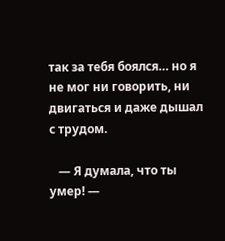так за тебя боялся… но я не мог ни говорить, ни двигаться и даже дышал с трудом.

   — Я думала, что ты умер! —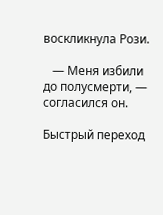воскликнула Рози.

   — Меня избили до полусмерти, — согласился он.

Быстрый переход